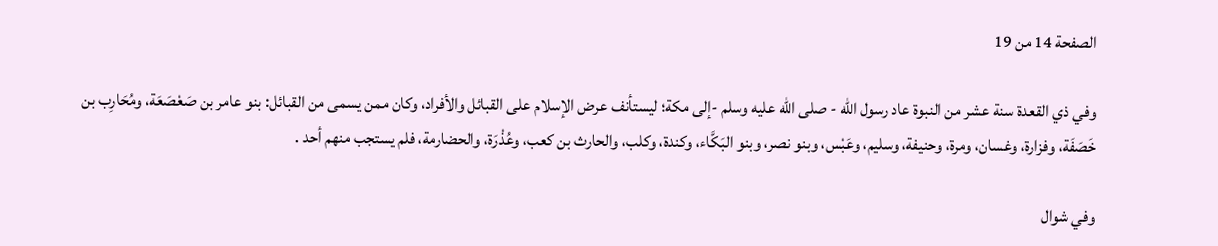الصفحة 14 من 19

وفي ذي القعدة سنة عشر من النبوة عاد رسول الله - صلى الله عليه وسلم -إلى مكة؛ ليستأنف عرض الإسلام على القبائل والأفراد، وكان ممن يسمى من القبائل: بنو عامر بن صَعْصَعَة، ومُحَارِب بن خَصَفَة، وفزارة، وغسان، ومرة، وحنيفة، وسليم، وعَبْس، وبنو نصر، وبنو البَكَّاء، وكندة، وكلب، والحارث بن كعب، وعُذْرَة، والحضارمة، فلم يستجب منهم أحد .

وفي شوال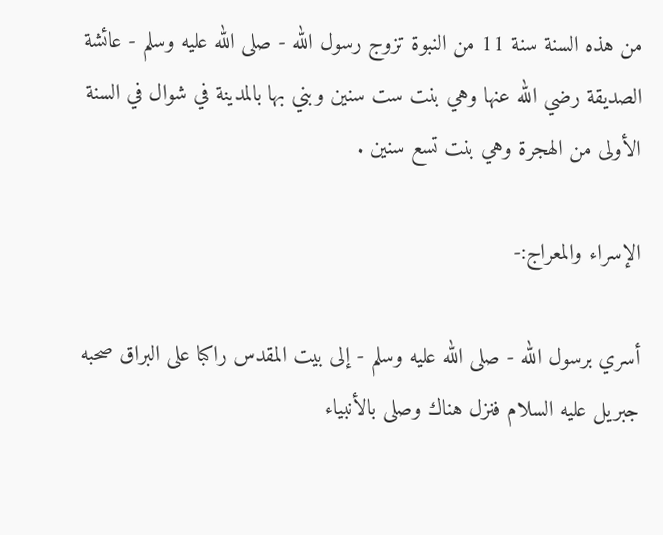من هذه السنة سنة 11 من النبوة تزوج رسول الله - صلى الله عليه وسلم - عائشة الصديقة رضي الله عنها وهي بنت ست سنين وبني بها بالمدينة في شوال في السنة الأولى من الهجرة وهي بنت تسع سنين .

الإسراء والمعراج:-

أسري برسول الله - صلى الله عليه وسلم - إلى بيت المقدس راكبا على البراق صحبه جبريل عليه السلام فنزل هناك وصلى بالأنبياء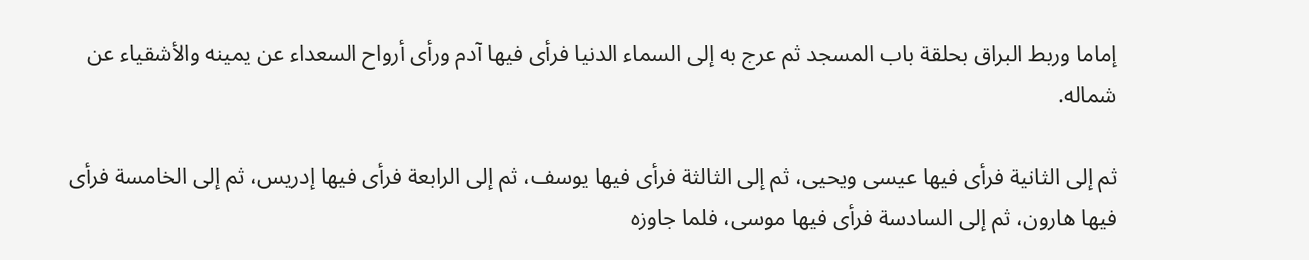إماما وربط البراق بحلقة باب المسجد ثم عرج به إلى السماء الدنيا فرأى فيها آدم ورأى أرواح السعداء عن يمينه والأشقياء عن شماله.

ثم إلى الثانية فرأى فيها عيسى ويحيى، ثم إلى الثالثة فرأى فيها يوسف، ثم إلى الرابعة فرأى فيها إدريس، ثم إلى الخامسة فرأى فيها هارون، ثم إلى السادسة فرأى فيها موسى، فلما جاوزه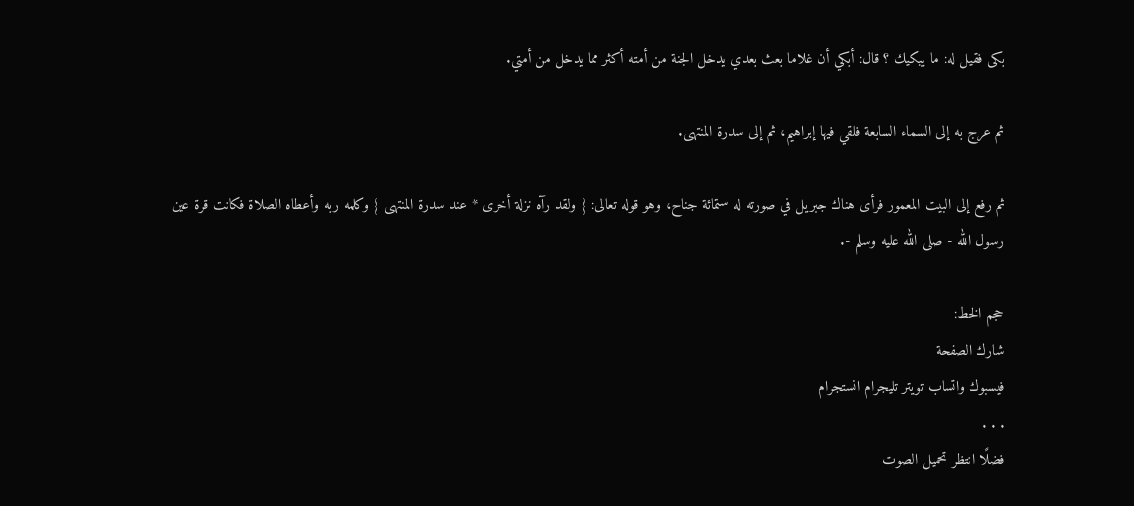بكى فقيل له: ما يبكيك ؟ قال: أبكي أن غلاما بعث بعدي يدخل الجنة من أمته أكثر مما يدخل من أمتي.

ثم عرج به إلى السماء السابعة فلقي فيها إبراهيم، ثم إلى سدرة المنتهى.

ثم رفع إلى البيت المعمور فرأى هناك جبريل في صورته له ستمائة جناح، وهو قوله تعالى: { ولقد رآه نزلة أخرى * عند سدرة المنتهى } وكلمه ربه وأعطاه الصلاة فكانت قرة عين رسول الله - صلى الله عليه وسلم -.

حجم الخط:
شارك الصفحة
فيسبوك واتساب تويتر تليجرام انستجرام
. . .
فضلًا انتظر تحميل الصوت